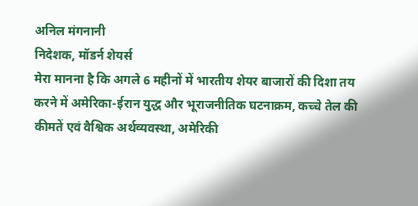अनिल मंगनानी
निदेशक, मॉडर्न शेयर्स
मेरा मानना है कि अगले 6 महीनों में भारतीय शेयर बाजारों की दिशा तय करने में अमेरिका-ईरान युद्ध और भूराजनीतिक घटनाक्रम, कच्चे तेल की कीमतें एवं वैश्विक अर्थव्यवस्था, अमेरिकी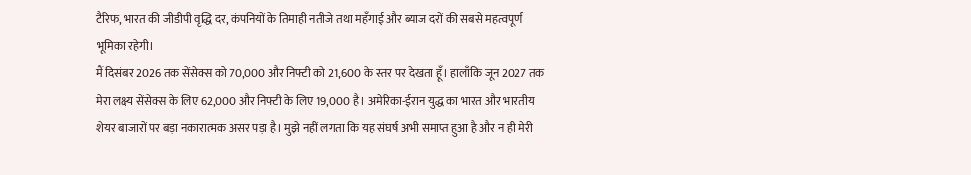टैरिफ, भारत की जीडीपी वृद्धि दर, कंपनियों के तिमाही नतीजे तथा महँगाई और ब्याज दरों की सबसे महत्वपूर्ण भूमिका रहेगी।
मैं दिसंबर 2026 तक सेंसेक्स को 70,000 और निफ्टी को 21,600 के स्तर पर देखता हूँ। हालाँकि जून 2027 तक मेरा लक्ष्य सेंसेक्स के लिए 62,000 और निफ्टी के लिए 19,000 है। अमेरिका-ईरान युद्ध का भारत और भारतीय शेयर बाजारों पर बड़ा नकारात्मक असर पड़ा है। मुझे नहीं लगता कि यह संघर्ष अभी समाप्त हुआ है और न ही मेरी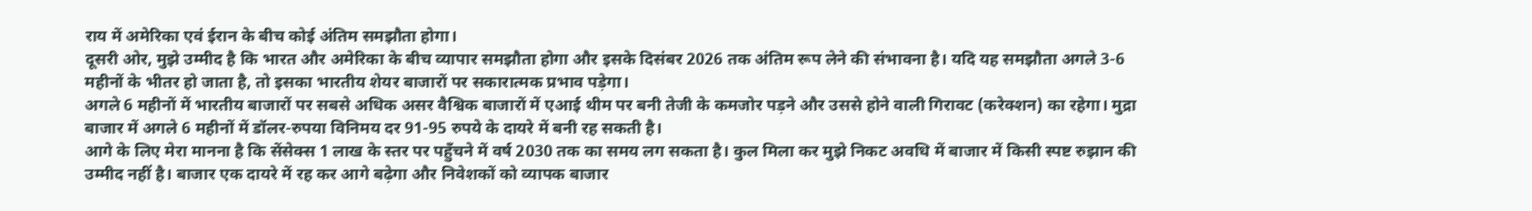राय में अमेरिका एवं ईरान के बीच कोई अंतिम समझौता होगा।
दूसरी ओर, मुझे उम्मीद है कि भारत और अमेरिका के बीच व्यापार समझौता होगा और इसके दिसंबर 2026 तक अंतिम रूप लेने की संभावना है। यदि यह समझौता अगले 3-6 महीनों के भीतर हो जाता है, तो इसका भारतीय शेयर बाजारों पर सकारात्मक प्रभाव पड़ेगा।
अगले 6 महीनों में भारतीय बाजारों पर सबसे अधिक असर वैश्विक बाजारों में एआई थीम पर बनी तेजी के कमजोर पड़ने और उससे होने वाली गिरावट (करेक्शन) का रहेगा। मुद्रा बाजार में अगले 6 महीनों में डॉलर-रुपया विनिमय दर 91-95 रुपये के दायरे में बनी रह सकती है।
आगे के लिए मेरा मानना है कि सेंसेक्स 1 लाख के स्तर पर पहुँचने में वर्ष 2030 तक का समय लग सकता है। कुल मिला कर मुझे निकट अवधि में बाजार में किसी स्पष्ट रुझान की उम्मीद नहीं है। बाजार एक दायरे में रह कर आगे बढ़ेगा और निवेशकों को व्यापक बाजार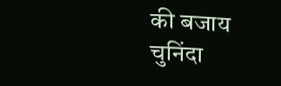की बजाय चुनिंदा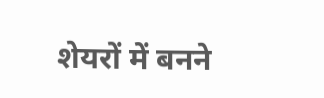शेयरों में बनने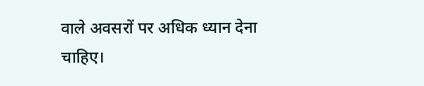वाले अवसरों पर अधिक ध्यान देना चाहिए।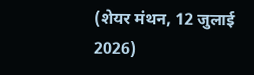(शेयर मंथन, 12 जुलाई 2026)